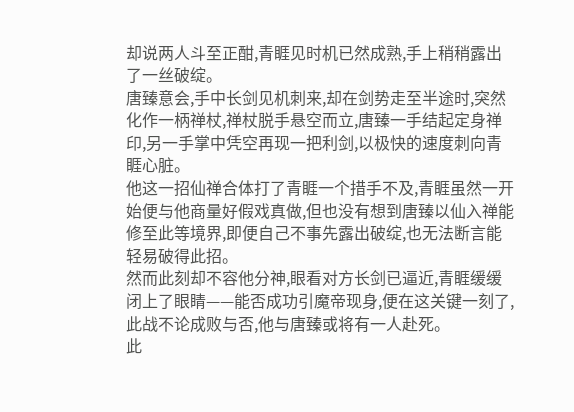却说两人斗至正酣,青睚见时机已然成熟,手上稍稍露出了一丝破绽。
唐臻意会,手中长剑见机刺来,却在剑势走至半途时,突然化作一柄禅杖,禅杖脱手悬空而立,唐臻一手结起定身禅印,另一手掌中凭空再现一把利剑,以极快的速度刺向青睚心脏。
他这一招仙禅合体打了青睚一个措手不及,青睚虽然一开始便与他商量好假戏真做,但也没有想到唐臻以仙入禅能修至此等境界,即便自己不事先露出破绽,也无法断言能轻易破得此招。
然而此刻却不容他分神,眼看对方长剑已逼近,青睚缓缓闭上了眼睛——能否成功引魔帝现身,便在这关键一刻了,此战不论成败与否,他与唐臻或将有一人赴死。
此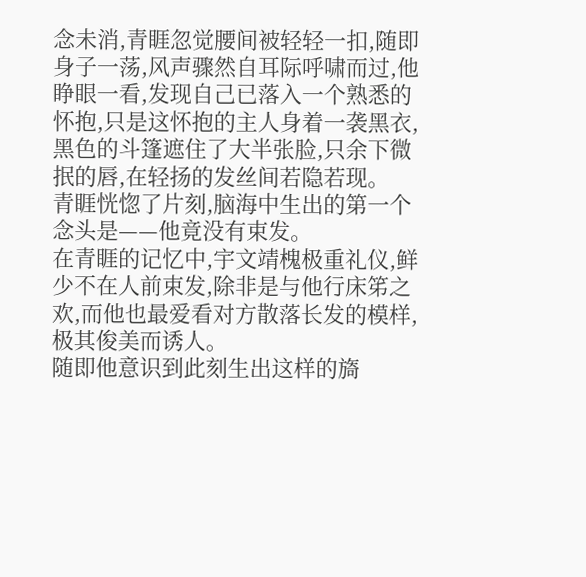念未消,青睚忽觉腰间被轻轻一扣,随即身子一荡,风声骤然自耳际呼啸而过,他睁眼一看,发现自己已落入一个熟悉的怀抱,只是这怀抱的主人身着一袭黑衣,黑色的斗篷遮住了大半张脸,只余下微抿的唇,在轻扬的发丝间若隐若现。
青睚恍惚了片刻,脑海中生出的第一个念头是——他竟没有束发。
在青睚的记忆中,宇文靖槐极重礼仪,鲜少不在人前束发,除非是与他行床笫之欢,而他也最爱看对方散落长发的模样,极其俊美而诱人。
随即他意识到此刻生出这样的旖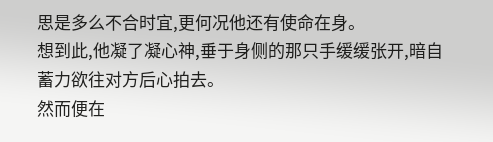思是多么不合时宜,更何况他还有使命在身。
想到此,他凝了凝心神,垂于身侧的那只手缓缓张开,暗自蓄力欲往对方后心拍去。
然而便在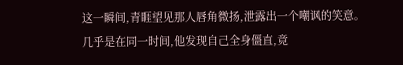这一瞬间,青睚望见那人唇角微扬,泄露出一个嘲讽的笑意。
几乎是在同一时间,他发现自己全身僵直,竟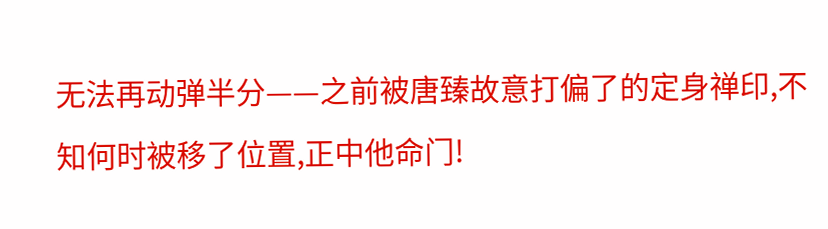无法再动弹半分——之前被唐臻故意打偏了的定身禅印,不知何时被移了位置,正中他命门!